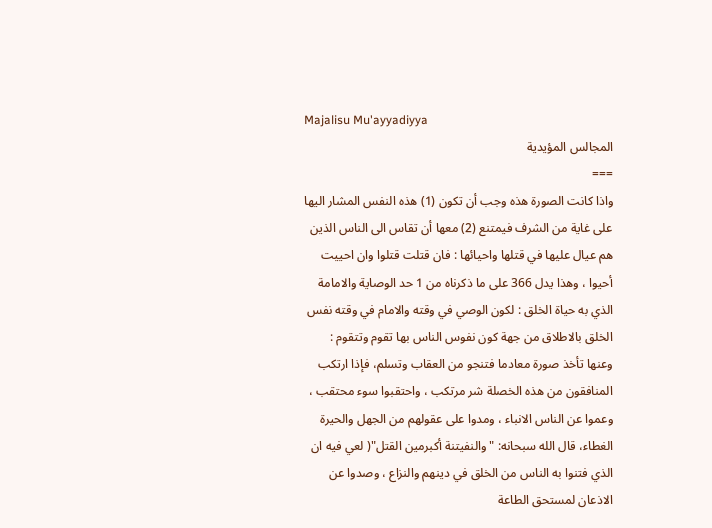Majalisu Mu'ayyadiyya
المجالس المؤيدية
===
واذا كانت الصورة هذه وجب أن تكون (1) هذه النفس المشار اليها على غاية من الشرف فيمتنع (2) معها أن تقاس الى الناس الذين هم عيال عليها في قتلها واحيائها : فان قتلت قتلوا وان احييت أحيوا ، وهذا يدل 366 على ما ذكرناه من 1 حد الوصاية والامامة الذي به حياة الخلق : لكون الوصي في وقته والامام في وقته نفس الخلق بالاطلاق من جهة كون نفوس الناس بها تقوم وتتقوم : وعنها تأخذ صورة معادما فتنجو من العقاب وتسلم، فإذا ارتكب المنافقون من هذه الخصلة شر مرتكب ، واحتقبوا سوء محتقب ، وعموا عن الناس الانباء ، ومدوا على عقولهم من الجهل والحيرة الغطاء، قال الله سبحانه: " والنفيتنة أكبرمين القتل"( لعي فيه ان الذي فتنوا به الناس من الخلق في دينهم والنزاع ، وصدوا عن الاذعان لمستحق الطاعة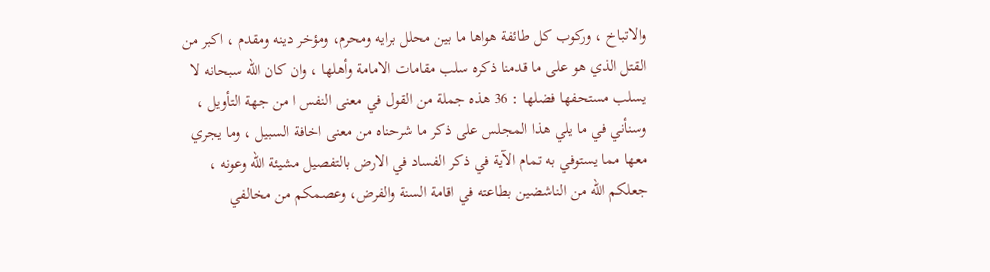والاتباخ ، وركوب كل طائفة هواها ما بين محلل برايه ومحرم، ومؤخر دينه ومقدم ، اكبر من القتل الذي هو على ما قدمنا ذكره سلب مقامات الامامة وأهلها ، وان كان الله سبحانه لا يسلب مستحفها فضلها : 36 هذه جملة من القول في معنى النفس ا من جهة التأويل ، وسنأني في ما يلي هذا المجلس على ذكر ما شرحناه من معنى اخافة السبيل ، وما يجري معها مما يستوفي به تمام الآية في ذكر الفساد في الارض بالتفصيل مشيئة الله وعونه ، جعلكم الله من الناشضين بطاعته في اقامة السنة والفرض، وعصمكم من مخالفي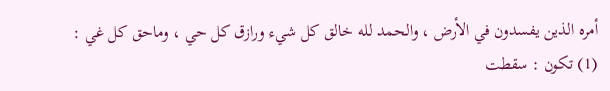أمره الذين يفسدون في الأرض ، والحمد لله خالق كل شيء ورازق كل حي ، وماحق كل غي : (1) تكون : سقطت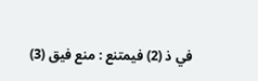في ذ (2) فيمتنع : منع فيق (3)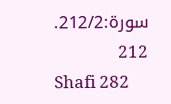سورة:212/2.
212
Shafi 282